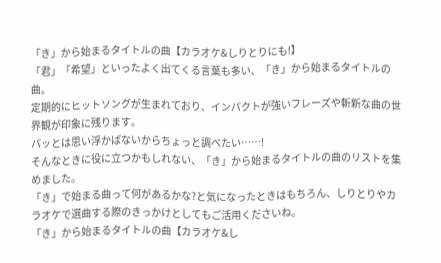「き」から始まるタイトルの曲【カラオケ&しりとりにも!】
「君」「希望」といったよく出てくる言葉も多い、「き」から始まるタイトルの曲。
定期的にヒットソングが生まれており、インパクトが強いフレーズや斬新な曲の世界観が印象に残ります。
パッとは思い浮かばないからちょっと調べたい……!
そんなときに役に立つかもしれない、「き」から始まるタイトルの曲のリストを集めました。
「き」で始まる曲って何があるかな?と気になったときはもちろん、しりとりやカラオケで選曲する際のきっかけとしてもご活用くださいね。
「き」から始まるタイトルの曲【カラオケ&し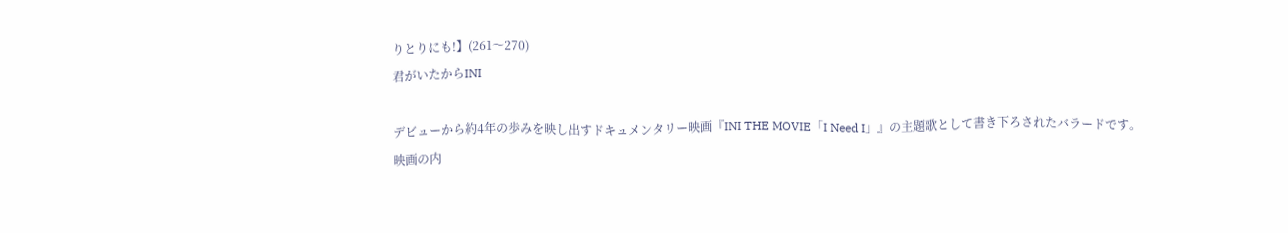りとりにも!】(261〜270)
君がいたからINI

デビューから約4年の歩みを映し出すドキュメンタリー映画『INI THE MOVIE「I Need I」』の主題歌として書き下ろされたバラードです。
映画の内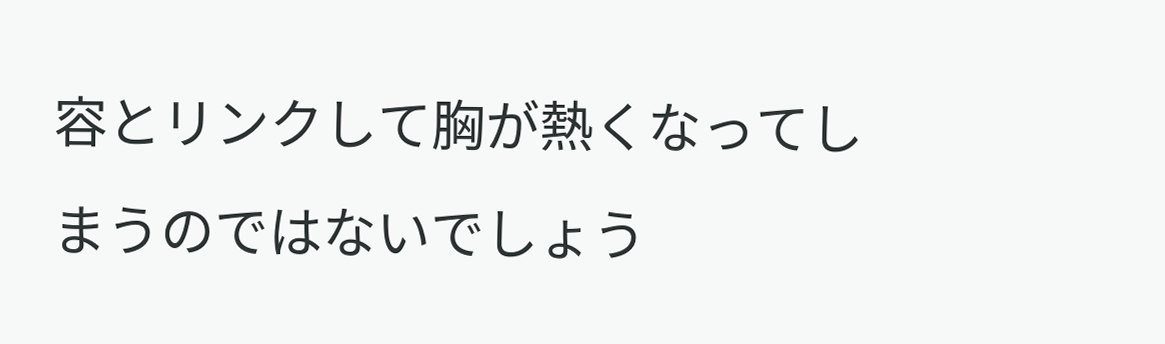容とリンクして胸が熱くなってしまうのではないでしょう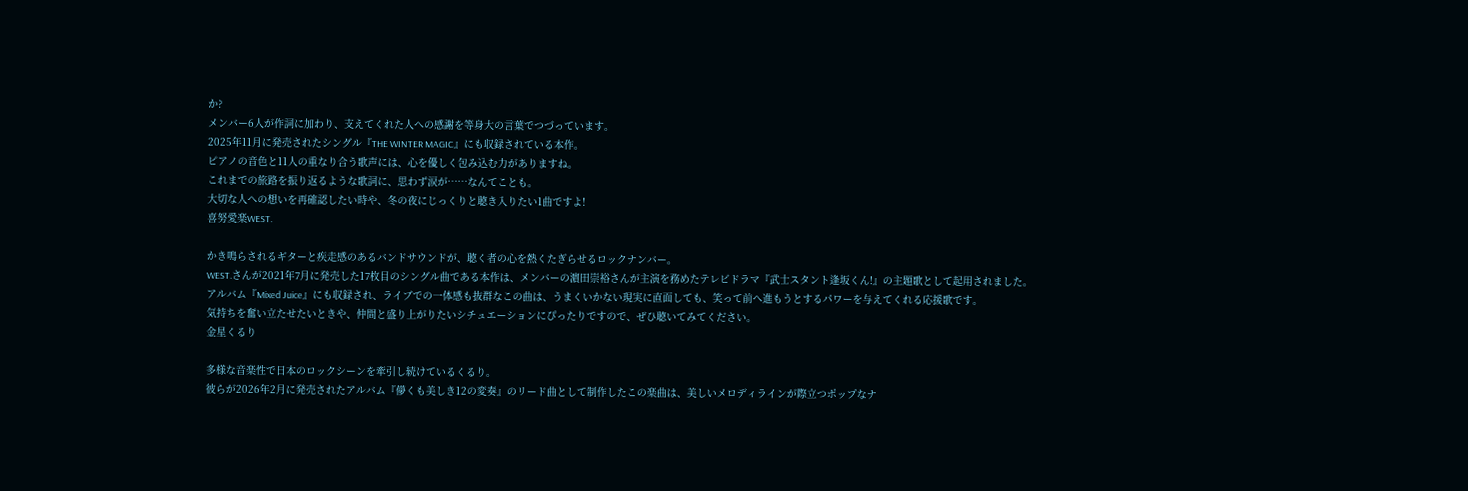か?
メンバー6人が作詞に加わり、支えてくれた人への感謝を等身大の言葉でつづっています。
2025年11月に発売されたシングル『THE WINTER MAGIC』にも収録されている本作。
ピアノの音色と11人の重なり合う歌声には、心を優しく包み込む力がありますね。
これまでの旅路を振り返るような歌詞に、思わず涙が……なんてことも。
大切な人への想いを再確認したい時や、冬の夜にじっくりと聴き入りたい1曲ですよ!
喜努愛楽WEST.

かき鳴らされるギターと疾走感のあるバンドサウンドが、聴く者の心を熱くたぎらせるロックナンバー。
WEST.さんが2021年7月に発売した17枚目のシングル曲である本作は、メンバーの濵田崇裕さんが主演を務めたテレビドラマ『武士スタント逢坂くん!』の主題歌として起用されました。
アルバム『Mixed Juice』にも収録され、ライブでの一体感も抜群なこの曲は、うまくいかない現実に直面しても、笑って前へ進もうとするパワーを与えてくれる応援歌です。
気持ちを奮い立たせたいときや、仲間と盛り上がりたいシチュエーションにぴったりですので、ぜひ聴いてみてください。
金星くるり

多様な音楽性で日本のロックシーンを牽引し続けているくるり。
彼らが2026年2月に発売されたアルバム『儚くも美しき12の変奏』のリード曲として制作したこの楽曲は、美しいメロディラインが際立つポップなナ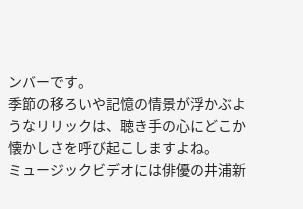ンバーです。
季節の移ろいや記憶の情景が浮かぶようなリリックは、聴き手の心にどこか懐かしさを呼び起こしますよね。
ミュージックビデオには俳優の井浦新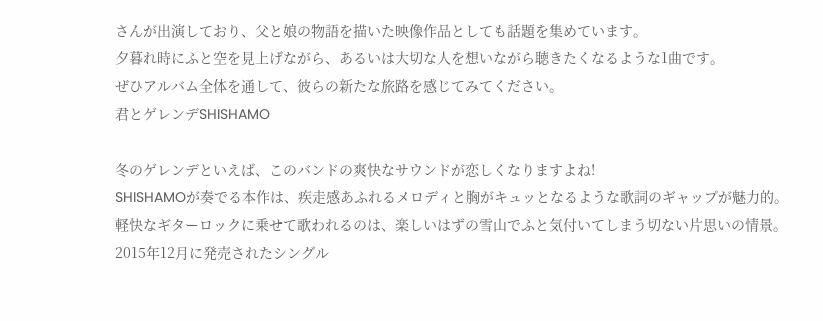さんが出演しており、父と娘の物語を描いた映像作品としても話題を集めています。
夕暮れ時にふと空を見上げながら、あるいは大切な人を想いながら聴きたくなるような1曲です。
ぜひアルバム全体を通して、彼らの新たな旅路を感じてみてください。
君とゲレンデSHISHAMO

冬のゲレンデといえば、このバンドの爽快なサウンドが恋しくなりますよね!
SHISHAMOが奏でる本作は、疾走感あふれるメロディと胸がキュッとなるような歌詞のギャップが魅力的。
軽快なギターロックに乗せて歌われるのは、楽しいはずの雪山でふと気付いてしまう切ない片思いの情景。
2015年12月に発売されたシングル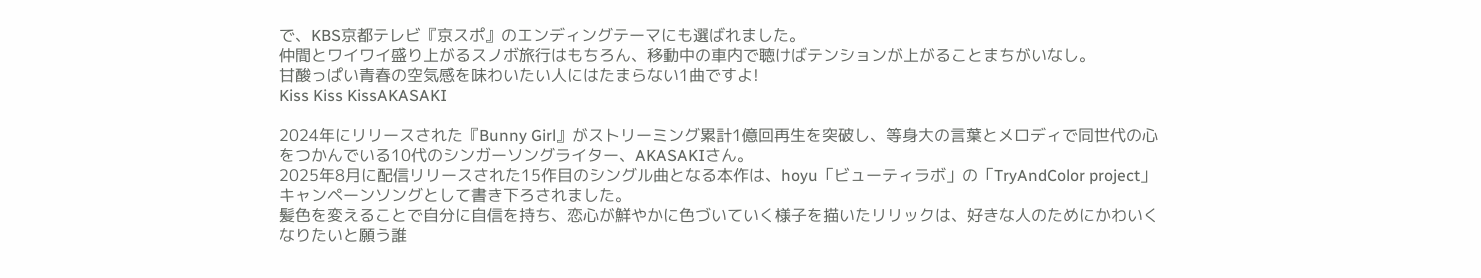で、KBS京都テレビ『京スポ』のエンディングテーマにも選ばれました。
仲間とワイワイ盛り上がるスノボ旅行はもちろん、移動中の車内で聴けばテンションが上がることまちがいなし。
甘酸っぱい青春の空気感を味わいたい人にはたまらない1曲ですよ!
Kiss Kiss KissAKASAKI

2024年にリリースされた『Bunny Girl』がストリーミング累計1億回再生を突破し、等身大の言葉とメロディで同世代の心をつかんでいる10代のシンガーソングライター、AKASAKIさん。
2025年8月に配信リリースされた15作目のシングル曲となる本作は、hoyu「ビューティラボ」の「TryAndColor project」キャンペーンソングとして書き下ろされました。
髪色を変えることで自分に自信を持ち、恋心が鮮やかに色づいていく様子を描いたリリックは、好きな人のためにかわいくなりたいと願う誰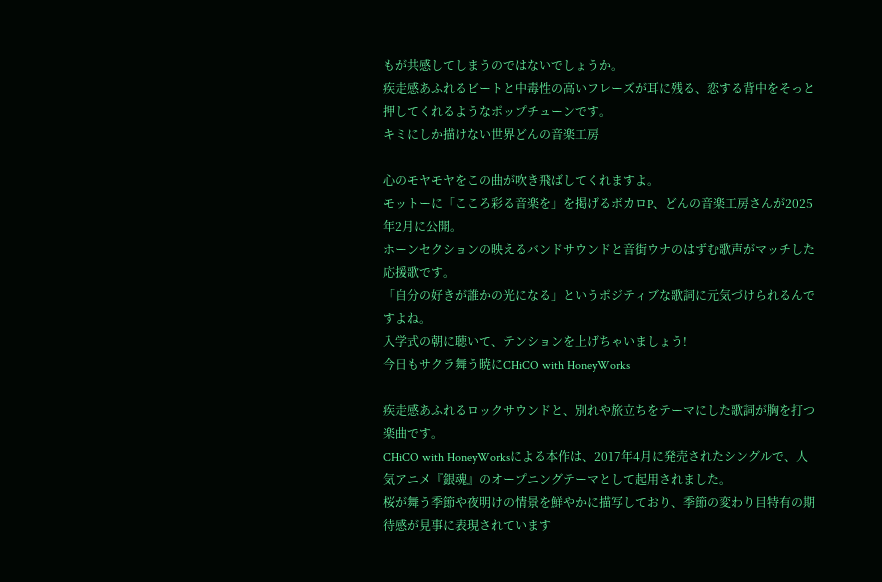もが共感してしまうのではないでしょうか。
疾走感あふれるビートと中毒性の高いフレーズが耳に残る、恋する背中をそっと押してくれるようなポップチューンです。
キミにしか描けない世界どんの音楽工房

心のモヤモヤをこの曲が吹き飛ばしてくれますよ。
モットーに「こころ彩る音楽を」を掲げるボカロP、どんの音楽工房さんが2025年2月に公開。
ホーンセクションの映えるバンドサウンドと音街ウナのはずむ歌声がマッチした応援歌です。
「自分の好きが誰かの光になる」というポジティブな歌詞に元気づけられるんですよね。
入学式の朝に聴いて、テンションを上げちゃいましょう!
今日もサクラ舞う暁にCHiCO with HoneyWorks

疾走感あふれるロックサウンドと、別れや旅立ちをテーマにした歌詞が胸を打つ楽曲です。
CHiCO with HoneyWorksによる本作は、2017年4月に発売されたシングルで、人気アニメ『銀魂』のオープニングテーマとして起用されました。
桜が舞う季節や夜明けの情景を鮮やかに描写しており、季節の変わり目特有の期待感が見事に表現されています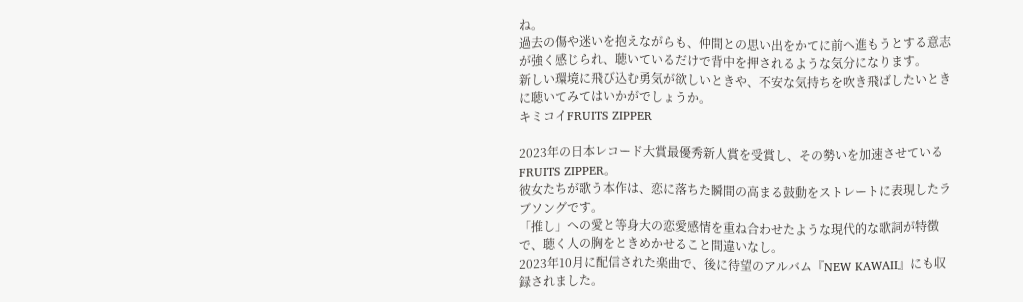ね。
過去の傷や迷いを抱えながらも、仲間との思い出をかてに前へ進もうとする意志が強く感じられ、聴いているだけで背中を押されるような気分になります。
新しい環境に飛び込む勇気が欲しいときや、不安な気持ちを吹き飛ばしたいときに聴いてみてはいかがでしょうか。
キミコイFRUITS ZIPPER

2023年の日本レコード大賞最優秀新人賞を受賞し、その勢いを加速させているFRUITS ZIPPER。
彼女たちが歌う本作は、恋に落ちた瞬間の高まる鼓動をストレートに表現したラブソングです。
「推し」への愛と等身大の恋愛感情を重ね合わせたような現代的な歌詞が特徴で、聴く人の胸をときめかせること間違いなし。
2023年10月に配信された楽曲で、後に待望のアルバム『NEW KAWAII』にも収録されました。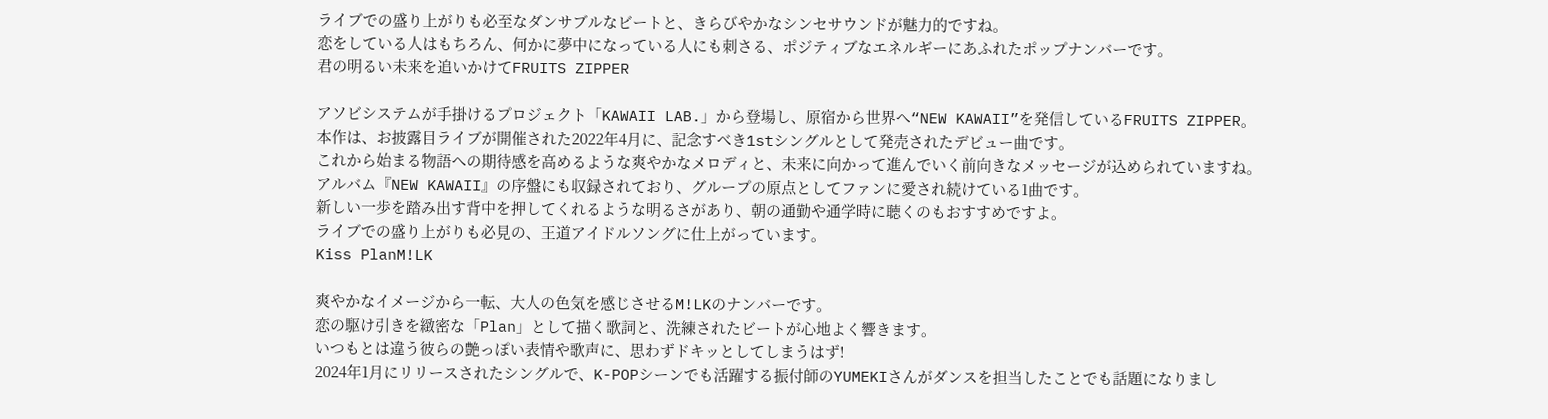ライブでの盛り上がりも必至なダンサブルなビートと、きらびやかなシンセサウンドが魅力的ですね。
恋をしている人はもちろん、何かに夢中になっている人にも刺さる、ポジティブなエネルギーにあふれたポップナンバーです。
君の明るい未来を追いかけてFRUITS ZIPPER

アソビシステムが手掛けるプロジェクト「KAWAII LAB.」から登場し、原宿から世界へ“NEW KAWAII”を発信しているFRUITS ZIPPER。
本作は、お披露目ライブが開催された2022年4月に、記念すべき1stシングルとして発売されたデビュー曲です。
これから始まる物語への期待感を高めるような爽やかなメロディと、未来に向かって進んでいく前向きなメッセージが込められていますね。
アルバム『NEW KAWAII』の序盤にも収録されており、グループの原点としてファンに愛され続けている1曲です。
新しい一歩を踏み出す背中を押してくれるような明るさがあり、朝の通勤や通学時に聴くのもおすすめですよ。
ライブでの盛り上がりも必見の、王道アイドルソングに仕上がっています。
Kiss PlanM!LK

爽やかなイメージから一転、大人の色気を感じさせるM!LKのナンバーです。
恋の駆け引きを緻密な「Plan」として描く歌詞と、洗練されたビートが心地よく響きます。
いつもとは違う彼らの艶っぽい表情や歌声に、思わずドキッとしてしまうはず!
2024年1月にリリースされたシングルで、K-POPシーンでも活躍する振付師のYUMEKIさんがダンスを担当したことでも話題になりまし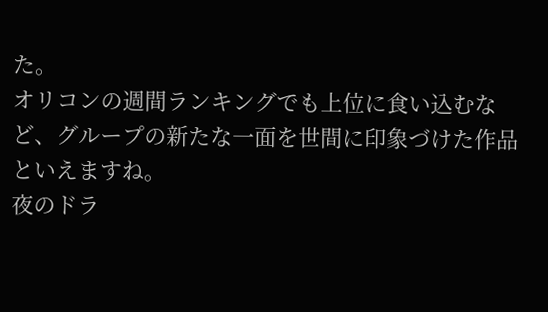た。
オリコンの週間ランキングでも上位に食い込むなど、グループの新たな一面を世間に印象づけた作品といえますね。
夜のドラ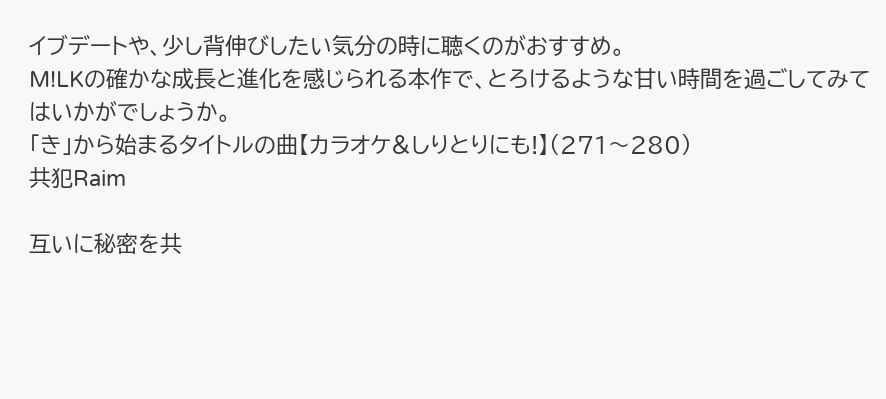イブデートや、少し背伸びしたい気分の時に聴くのがおすすめ。
M!LKの確かな成長と進化を感じられる本作で、とろけるような甘い時間を過ごしてみてはいかがでしょうか。
「き」から始まるタイトルの曲【カラオケ&しりとりにも!】(271〜280)
共犯Raim

互いに秘密を共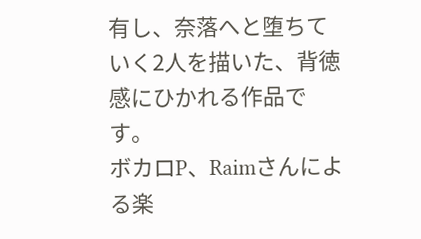有し、奈落へと堕ちていく2人を描いた、背徳感にひかれる作品です。
ボカロP、Raimさんによる楽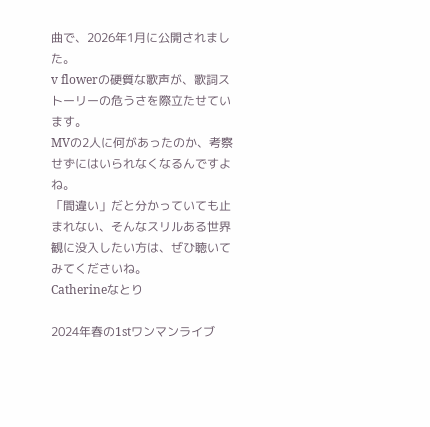曲で、2026年1月に公開されました。
v flowerの硬質な歌声が、歌詞ストーリーの危うさを際立たせています。
MVの2人に何があったのか、考察せずにはいられなくなるんですよね。
「間違い」だと分かっていても止まれない、そんなスリルある世界観に没入したい方は、ぜひ聴いてみてくださいね。
Catherineなとり

2024年春の1stワンマンライブ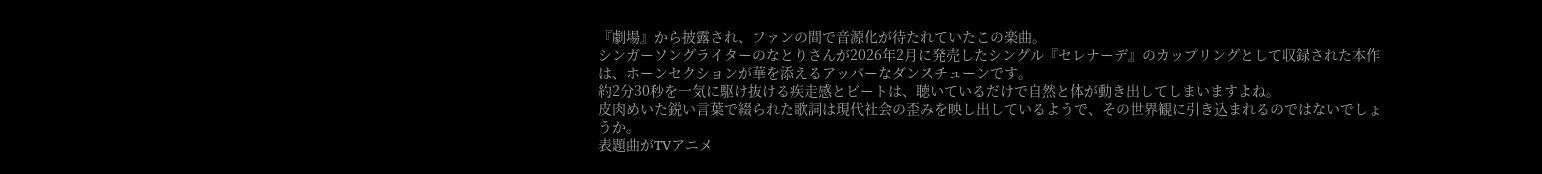『劇場』から披露され、ファンの間で音源化が待たれていたこの楽曲。
シンガーソングライターのなとりさんが2026年2月に発売したシングル『セレナーデ』のカップリングとして収録された本作は、ホーンセクションが華を添えるアッパーなダンスチューンです。
約2分30秒を一気に駆け抜ける疾走感とビートは、聴いているだけで自然と体が動き出してしまいますよね。
皮肉めいた鋭い言葉で綴られた歌詞は現代社会の歪みを映し出しているようで、その世界観に引き込まれるのではないでしょうか。
表題曲がTVアニメ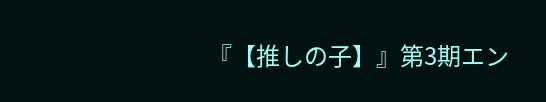『【推しの子】』第3期エン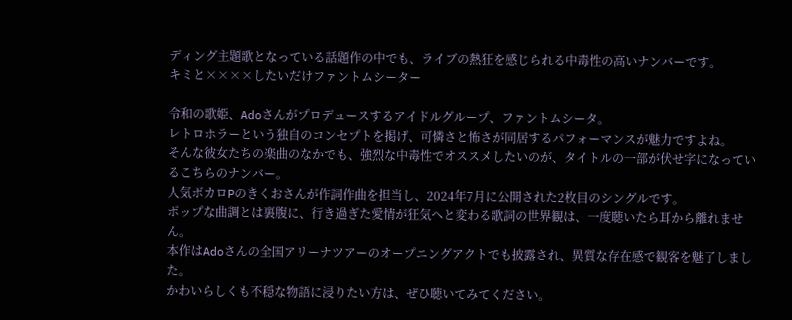ディング主題歌となっている話題作の中でも、ライブの熱狂を感じられる中毒性の高いナンバーです。
キミと××××したいだけファントムシーター

令和の歌姫、Adoさんがプロデュースするアイドルグループ、ファントムシータ。
レトロホラーという独自のコンセプトを掲げ、可憐さと怖さが同居するパフォーマンスが魅力ですよね。
そんな彼女たちの楽曲のなかでも、強烈な中毒性でオススメしたいのが、タイトルの一部が伏せ字になっているこちらのナンバー。
人気ボカロPのきくおさんが作詞作曲を担当し、2024年7月に公開された2枚目のシングルです。
ポップな曲調とは裏腹に、行き過ぎた愛情が狂気へと変わる歌詞の世界観は、一度聴いたら耳から離れません。
本作はAdoさんの全国アリーナツアーのオープニングアクトでも披露され、異質な存在感で観客を魅了しました。
かわいらしくも不穏な物語に浸りたい方は、ぜひ聴いてみてください。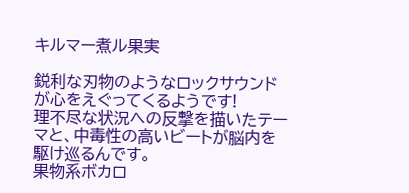キルマー煮ル果実

鋭利な刃物のようなロックサウンドが心をえぐってくるようです!
理不尽な状況への反撃を描いたテーマと、中毒性の高いビートが脳内を駆け巡るんです。
果物系ボカロ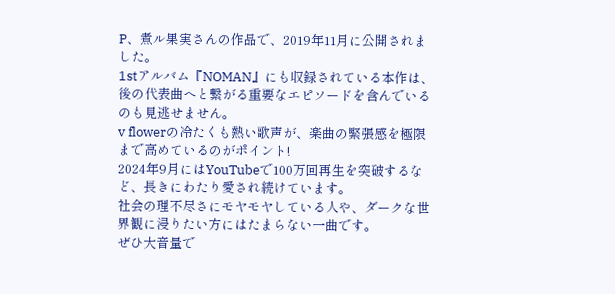P、煮ル果実さんの作品で、2019年11月に公開されました。
1stアルバム『NOMAN』にも収録されている本作は、後の代表曲へと繋がる重要なエピソードを含んでいるのも見逃せません。
v flowerの冷たくも熱い歌声が、楽曲の緊張感を極限まで高めているのがポイント!
2024年9月にはYouTubeで100万回再生を突破するなど、長きにわたり愛され続けています。
社会の理不尽さにモヤモヤしている人や、ダークな世界観に浸りたい方にはたまらない一曲です。
ぜひ大音量で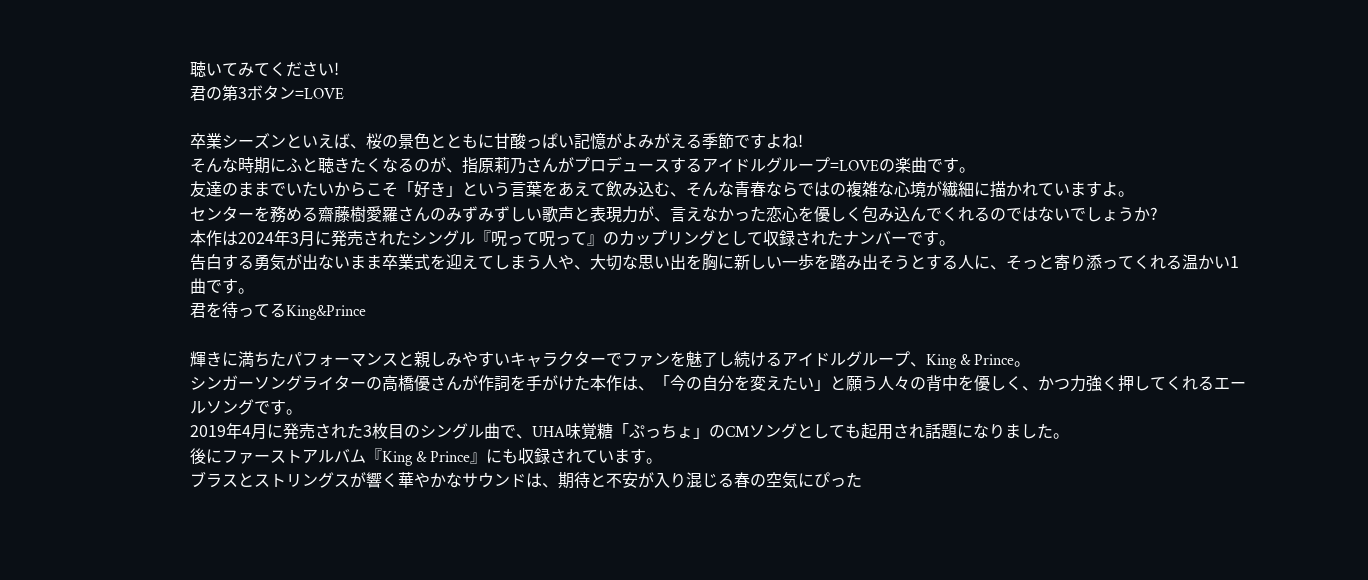聴いてみてください!
君の第3ボタン=LOVE

卒業シーズンといえば、桜の景色とともに甘酸っぱい記憶がよみがえる季節ですよね!
そんな時期にふと聴きたくなるのが、指原莉乃さんがプロデュースするアイドルグループ=LOVEの楽曲です。
友達のままでいたいからこそ「好き」という言葉をあえて飲み込む、そんな青春ならではの複雑な心境が繊細に描かれていますよ。
センターを務める齋藤樹愛羅さんのみずみずしい歌声と表現力が、言えなかった恋心を優しく包み込んでくれるのではないでしょうか?
本作は2024年3月に発売されたシングル『呪って呪って』のカップリングとして収録されたナンバーです。
告白する勇気が出ないまま卒業式を迎えてしまう人や、大切な思い出を胸に新しい一歩を踏み出そうとする人に、そっと寄り添ってくれる温かい1曲です。
君を待ってるKing&Prince

輝きに満ちたパフォーマンスと親しみやすいキャラクターでファンを魅了し続けるアイドルグループ、King & Prince。
シンガーソングライターの高橋優さんが作詞を手がけた本作は、「今の自分を変えたい」と願う人々の背中を優しく、かつ力強く押してくれるエールソングです。
2019年4月に発売された3枚目のシングル曲で、UHA味覚糖「ぷっちょ」のCMソングとしても起用され話題になりました。
後にファーストアルバム『King & Prince』にも収録されています。
ブラスとストリングスが響く華やかなサウンドは、期待と不安が入り混じる春の空気にぴった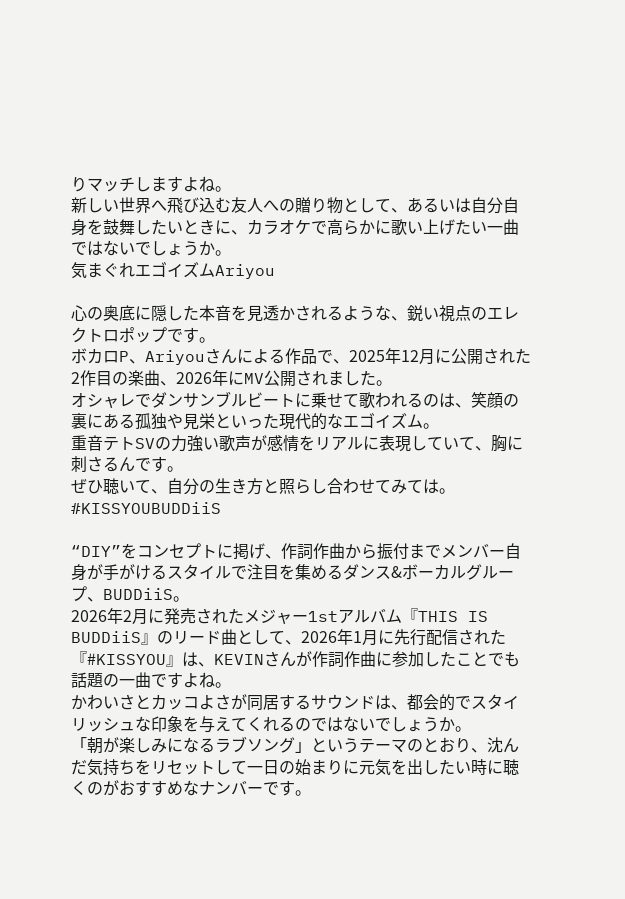りマッチしますよね。
新しい世界へ飛び込む友人への贈り物として、あるいは自分自身を鼓舞したいときに、カラオケで高らかに歌い上げたい一曲ではないでしょうか。
気まぐれエゴイズムAriyou

心の奥底に隠した本音を見透かされるような、鋭い視点のエレクトロポップです。
ボカロP、Ariyouさんによる作品で、2025年12月に公開された2作目の楽曲、2026年にMV公開されました。
オシャレでダンサンブルビートに乗せて歌われるのは、笑顔の裏にある孤独や見栄といった現代的なエゴイズム。
重音テトSVの力強い歌声が感情をリアルに表現していて、胸に刺さるんです。
ぜひ聴いて、自分の生き方と照らし合わせてみては。
#KISSYOUBUDDiiS

“DIY”をコンセプトに掲げ、作詞作曲から振付までメンバー自身が手がけるスタイルで注目を集めるダンス&ボーカルグループ、BUDDiiS。
2026年2月に発売されたメジャー1stアルバム『THIS IS BUDDiiS』のリード曲として、2026年1月に先行配信された『#KISSYOU』は、KEVINさんが作詞作曲に参加したことでも話題の一曲ですよね。
かわいさとカッコよさが同居するサウンドは、都会的でスタイリッシュな印象を与えてくれるのではないでしょうか。
「朝が楽しみになるラブソング」というテーマのとおり、沈んだ気持ちをリセットして一日の始まりに元気を出したい時に聴くのがおすすめなナンバーです。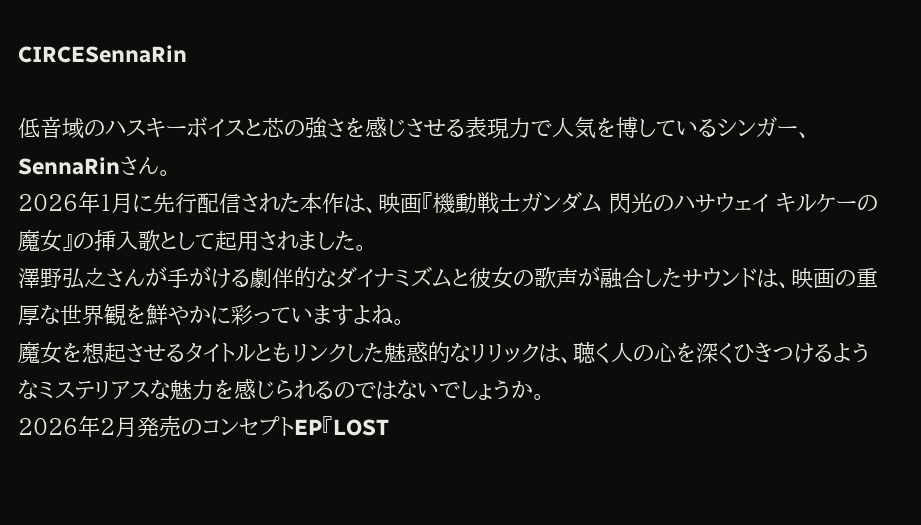CIRCESennaRin

低音域のハスキーボイスと芯の強さを感じさせる表現力で人気を博しているシンガー、SennaRinさん。
2026年1月に先行配信された本作は、映画『機動戦士ガンダム 閃光のハサウェイ キルケーの魔女』の挿入歌として起用されました。
澤野弘之さんが手がける劇伴的なダイナミズムと彼女の歌声が融合したサウンドは、映画の重厚な世界観を鮮やかに彩っていますよね。
魔女を想起させるタイトルともリンクした魅惑的なリリックは、聴く人の心を深くひきつけるようなミステリアスな魅力を感じられるのではないでしょうか。
2026年2月発売のコンセプトEP『LOST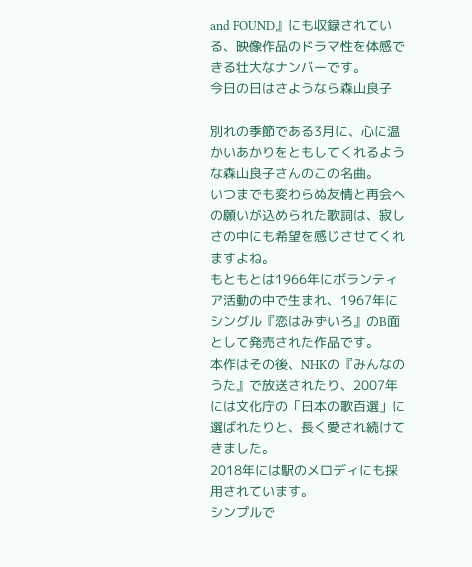and FOUND』にも収録されている、映像作品のドラマ性を体感できる壮大なナンバーです。
今日の日はさようなら森山良子

別れの季節である3月に、心に温かいあかりをともしてくれるような森山良子さんのこの名曲。
いつまでも変わらぬ友情と再会への願いが込められた歌詞は、寂しさの中にも希望を感じさせてくれますよね。
もともとは1966年にボランティア活動の中で生まれ、1967年にシングル『恋はみずいろ』のB面として発売された作品です。
本作はその後、NHKの『みんなのうた』で放送されたり、2007年には文化庁の「日本の歌百選」に選ばれたりと、長く愛され続けてきました。
2018年には駅のメロディにも採用されています。
シンプルで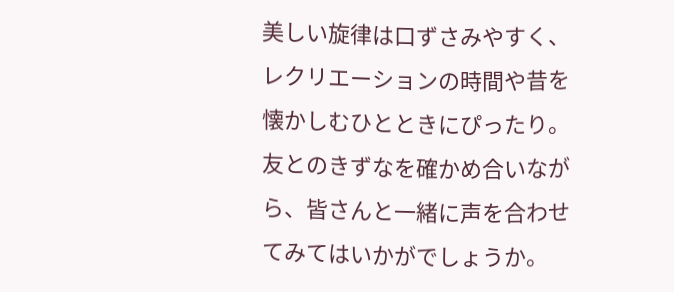美しい旋律は口ずさみやすく、レクリエーションの時間や昔を懐かしむひとときにぴったり。
友とのきずなを確かめ合いながら、皆さんと一緒に声を合わせてみてはいかがでしょうか。